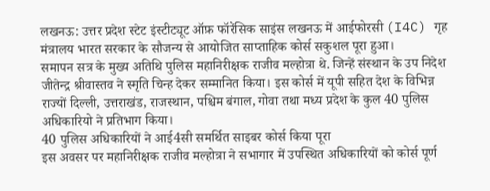लखनऊ: उत्तर प्रदेश स्टेट इंस्टीट्यूट ऑफ़ फॉरेंसिक साइंस लखनऊ में आईफोरसी (I4C) गृह मंत्रालय भारत सरकार के सौजन्य से आयोजित साप्ताहिक कोर्स सकुशल पूरा हुआ।
समापन सत्र के मुख्य अतिथि पुलिस महानिरीक्षक राजीव मल्होत्रा थे. जिन्हें संस्थान के उप निदेश जीतेन्द्र श्रीवास्तव ने स्मृति चिन्ह देकर सम्मानित किया। इस कोर्स में यूपी सहित देश के विभिन्न राज्यों दिल्ली, उत्तराखंड, राजस्थान, पश्चिम बंगाल, गोवा तथा मध्य प्रदेश के कुल 40 पुलिस अधिकारियो ने प्रतिभाग किया।
40 पुलिस अधिकारियों ने आई4सी समर्थित साइबर कोर्स किया पूरा
इस अवसर पर महानिरीक्षक राजीव मल्होत्रा ने सभागार में उपस्थित अधिकारियों को कोर्स पूर्ण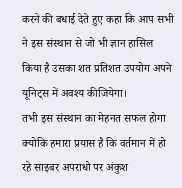करने की बधाई देते हुए कहा कि आप सभी ने इस संस्थान से जो भी ज्ञान हासिल किया है उसका शत प्रतिशत उपयोग अपने यूनिट्स में अवश्य कीजियेगा।
तभी इस संस्थान का मेहनत सफल होगा क्योकि हमारा प्रयास है कि वर्तमान में हो रहे साइबर अपराधो पर अंकुश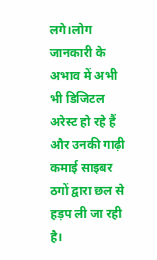लगे।लोग जानकारी के अभाव में अभी भी डिजिटल अरेस्ट हो रहे हैं और उनकी गाढ़ी कमाई साइबर ठगों द्वारा छल से हड़प ली जा रही है।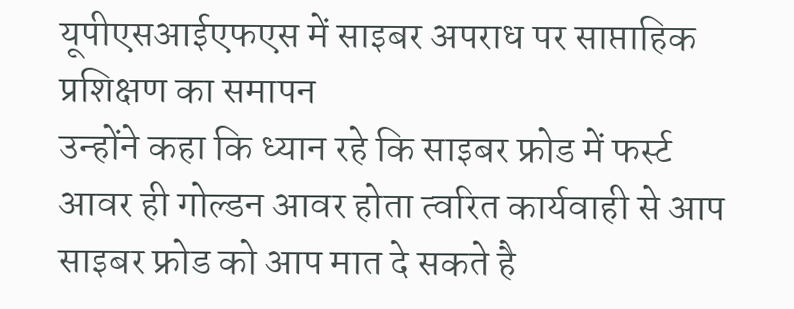यूपीएसआईएफएस में साइबर अपराध पर साप्ताहिक प्रशिक्षण का समापन
उन्होंने कहा कि ध्यान रहे कि साइबर फ्रोड में फर्स्ट आवर ही गोल्डन आवर होता त्वरित कार्यवाही से आप साइबर फ्रोड को आप मात दे सकते है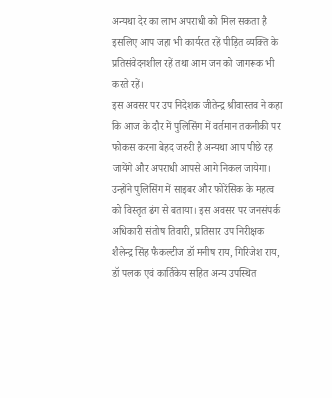अन्यथा देर का लाभ अपराधी को मिल सकता है इसलिए आप जहा भी कार्यरत रहें पीड़ित व्यक्ति के प्रतिसंवेदनशील रहें तथा आम जन को जागरूक भी करते रहें।
इस अवसर पर उप निदेशक जीतेन्द्र श्रीवास्तव ने कहा कि आज के दौर में पुलिसिंग में वर्तमान तकनीकी पर फोकस करना बेहद जरुरी है अन्यथा आप पीछे रह जायेंगे और अपराधी आपसे आगे निकल जायेगा।
उन्होंने पुलिसिंग में साइबर और फोरेंसिक के महत्व को विस्तृत ढंग से बताया। इस अवसर पर जनसंपर्क अधिकारी संतोष तिवारी, प्रतिसार उप निरीक्षक शैलेन्द्र सिंह फैकल्टीज डॉ मनीष राय, गिरिजेश राय, डॉ पलक एवं कार्तिकेय सहित अन्य उपस्थित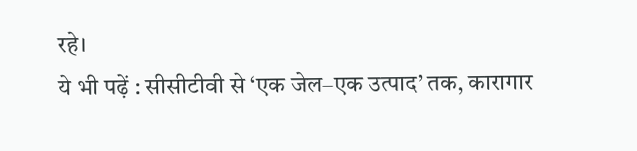रहे।
ये भी पढ़ें : सीसीटीवी से ‘एक जेल–एक उत्पाद’ तक, कारागार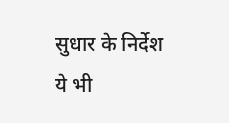सुधार के निर्देश
ये भी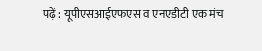पढ़ें : यूपीएसआईएफएस व एनएडीटी एक मंच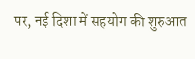पर, नई दिशा में सहयोग की शुरुआत